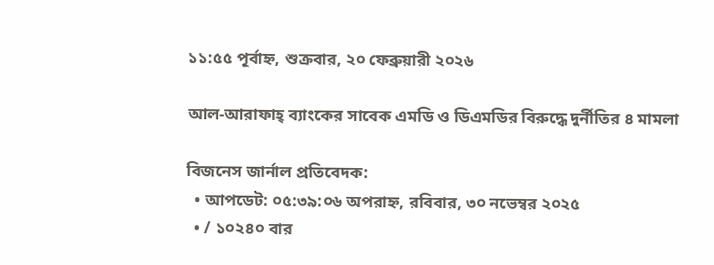১১:৫৫ পূর্বাহ্ন, শুক্রবার, ২০ ফেব্রুয়ারী ২০২৬

আল-আরাফাহ্ ব্যাংকের সাবেক এমডি ও ডিএমডির বিরুদ্ধে দুর্নীতির ৪ মামলা

বিজনেস জার্নাল প্রতিবেদক:
  • আপডেট: ০৫:৩৯:০৬ অপরাহ্ন, রবিবার, ৩০ নভেম্বর ২০২৫
  • / ১০২৪০ বার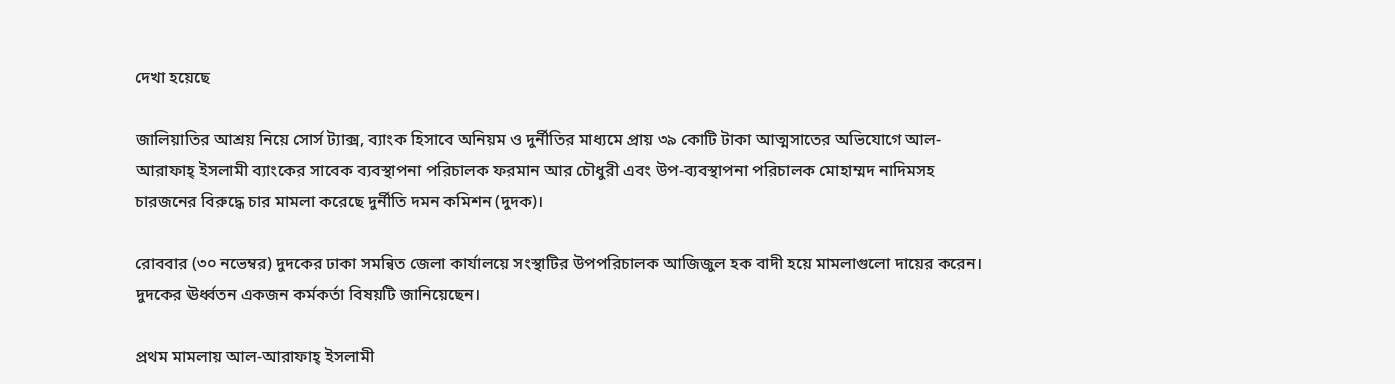দেখা হয়েছে

জালিয়াতির আশ্রয় নিয়ে সোর্স ট্যাক্স, ব্যাংক হিসাবে অনিয়ম ও দুর্নীতির মাধ্যমে প্রায় ৩৯ কোটি টাকা আত্মসাতের অভিযোগে আল-আরাফাহ্ ইসলামী ব্যাংকের সাবেক ব্যবস্থাপনা পরিচালক ফরমান আর চৌধুরী এবং উপ-ব্যবস্থাপনা পরিচালক মোহাম্মদ নাদিমসহ চারজনের বিরুদ্ধে চার মামলা করেছে দুর্নীতি দমন কমিশন (দুদক)।

রোববার (৩০ নভেম্বর) দুদকের ঢাকা সমন্বিত জেলা কার্যালয়ে সংস্থাটির উপপরিচালক আজিজুল হক বাদী হয়ে মামলাগুলো দায়ের করেন। দুদকের ঊর্ধ্বতন একজন কর্মকর্তা বিষয়টি জানিয়েছেন।

প্রথম মামলায় আল-আরাফাহ্ ইসলামী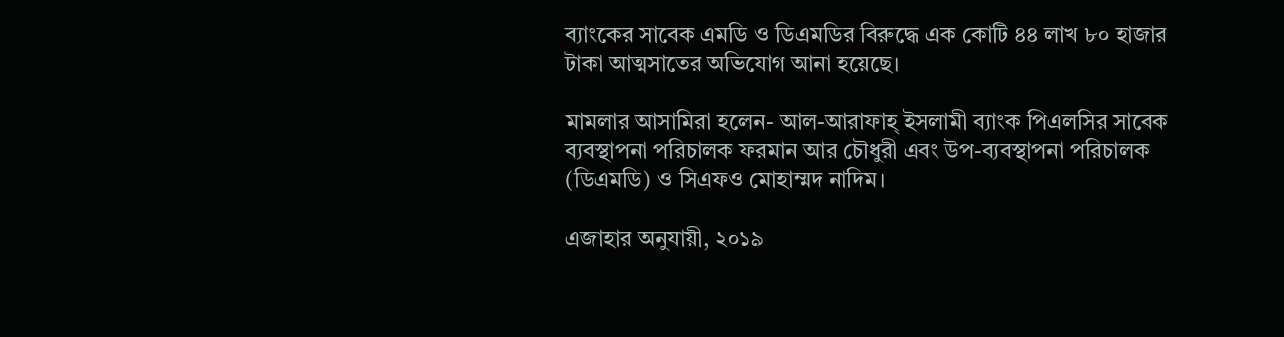ব্যাংকের সাবেক এমডি ও ডিএমডির বিরুদ্ধে এক কোটি ৪৪ লাখ ৮০ হাজার টাকা আত্মসাতের অভিযোগ আনা হয়েছে।

মামলার আসামিরা হলেন- আল-আরাফাহ্ ইসলামী ব্যাংক পিএলসির সাবেক ব্যবস্থাপনা পরিচালক ফরমান আর চৌধুরী এবং উপ-ব্যবস্থাপনা পরিচালক (ডিএমডি) ও সিএফও মোহাম্মদ নাদিম।

এজাহার অনুযায়ী, ২০১৯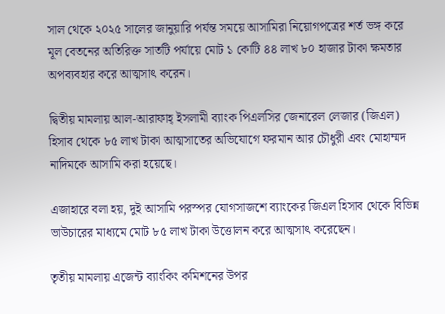সাল থেকে ২০২৫ সালের জানুয়ারি পর্যন্ত সময়ে আসামিরা নিয়োগপত্রের শর্ত ভঙ্গ করে মূল বেতনের অতিরিক্ত সাতটি পর্যায়ে মোট ১ কোটি ৪৪ লাখ ৮০ হাজার টাকা ক্ষমতার অপব্যবহার করে আত্মসাৎ করেন।

দ্বিতীয় মামলায় আল-আরাফাহ্ ইসলামী ব্যাংক পিএলসির জেনারেল লেজার (জিএল) হিসাব থেকে ৮৫ লাখ টাকা আত্মসাতের অভিযোগে ফরমান আর চৌধুরী এবং মোহাম্মদ নাদিমকে আসামি করা হয়েছে।

এজাহারে বলা হয়, দুই আসামি পরস্পর যোগসাজশে ব্যাংকের জিএল হিসাব থেকে বিভিন্ন ভাউচারের মাধ্যমে মোট ৮৫ লাখ টাকা উত্তোলন করে আত্মসাৎ করেছেন।

তৃতীয় মামলায় এজেন্ট ব্যাংকিং কমিশনের উপর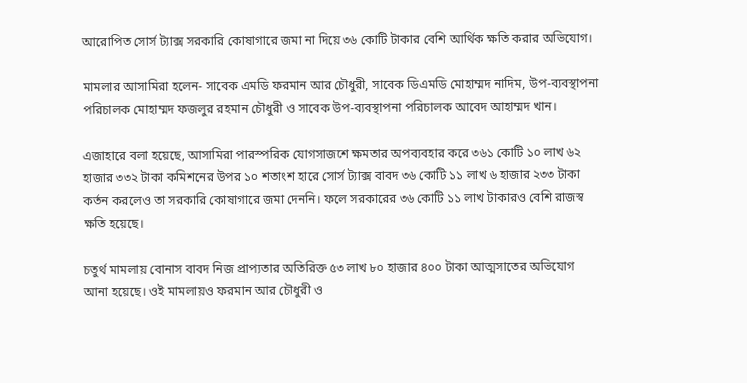আরোপিত সোর্স ট্যাক্স সরকারি কোষাগারে জমা না দিয়ে ৩৬ কোটি টাকার বেশি আর্থিক ক্ষতি করার অভিযোগ।

মামলার আসামিরা হলেন- সাবেক এমডি ফরমান আর চৌধুরী, সাবেক ডিএমডি মোহাম্মদ নাদিম, উপ-ব্যবস্থাপনা পরিচালক মোহাম্মদ ফজলুর রহমান চৌধুরী ও সাবেক উপ-ব্যবস্থাপনা পরিচালক আবেদ আহাম্মদ খান।

এজাহারে বলা হয়েছে, আসামিরা পারস্পরিক যোগসাজশে ক্ষমতার অপব্যবহার করে ৩৬১ কোটি ১০ লাখ ৬২ হাজার ৩৩২ টাকা কমিশনের উপর ১০ শতাংশ হারে সোর্স ট্যাক্স বাবদ ৩৬ কোটি ১১ লাখ ৬ হাজার ২৩৩ টাকা কর্তন করলেও তা সরকারি কোষাগারে জমা দেননি। ফলে সরকারের ৩৬ কোটি ১১ লাখ টাকারও বেশি রাজস্ব ক্ষতি হয়েছে।

চতুর্থ মামলায় বোনাস বাবদ নিজ প্রাপ্যতার অতিরিক্ত ৫৩ লাখ ৮০ হাজার ৪০০ টাকা আত্মসাতের অভিযোগ আনা হয়েছে। ওই মামলায়ও ফরমান আর চৌধুরী ও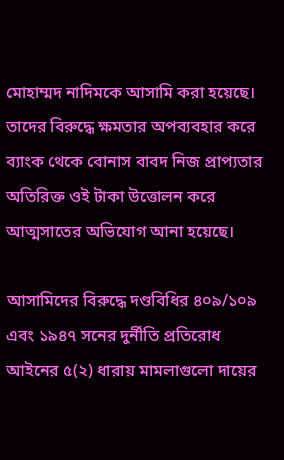মোহাম্মদ নাদিমকে আসামি করা হয়েছে। তাদের বিরুদ্ধে ক্ষমতার অপব্যবহার করে ব্যাংক থেকে বোনাস বাবদ নিজ প্রাপ্যতার অতিরিক্ত ওই টাকা উত্তোলন করে আত্মসাতের অভিযোগ আনা হয়েছে।

আসামিদের বিরুদ্ধে দণ্ডবিধির ৪০৯/১০৯ এবং ১৯৪৭ সনের দুর্নীতি প্রতিরোধ আইনের ৫(২) ধারায় মামলাগুলো দায়ের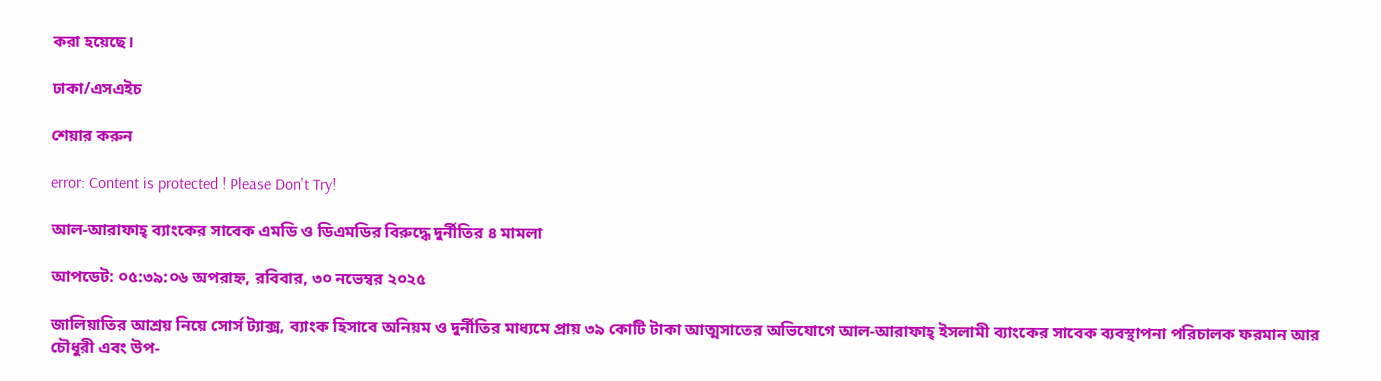করা হয়েছে।

ঢাকা/এসএইচ

শেয়ার করুন

error: Content is protected ! Please Don't Try!

আল-আরাফাহ্ ব্যাংকের সাবেক এমডি ও ডিএমডির বিরুদ্ধে দুর্নীতির ৪ মামলা

আপডেট: ০৫:৩৯:০৬ অপরাহ্ন, রবিবার, ৩০ নভেম্বর ২০২৫

জালিয়াতির আশ্রয় নিয়ে সোর্স ট্যাক্স, ব্যাংক হিসাবে অনিয়ম ও দুর্নীতির মাধ্যমে প্রায় ৩৯ কোটি টাকা আত্মসাতের অভিযোগে আল-আরাফাহ্ ইসলামী ব্যাংকের সাবেক ব্যবস্থাপনা পরিচালক ফরমান আর চৌধুরী এবং উপ-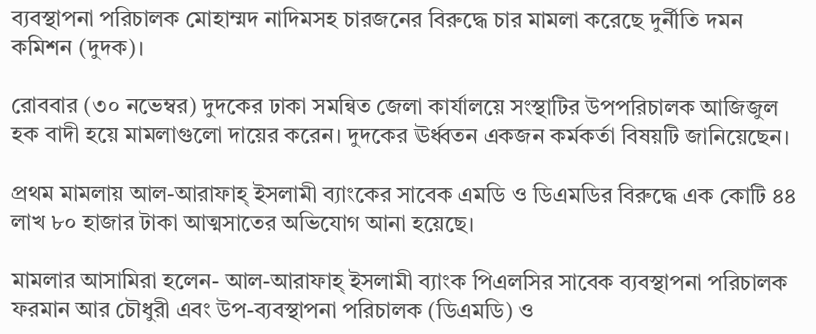ব্যবস্থাপনা পরিচালক মোহাম্মদ নাদিমসহ চারজনের বিরুদ্ধে চার মামলা করেছে দুর্নীতি দমন কমিশন (দুদক)।

রোববার (৩০ নভেম্বর) দুদকের ঢাকা সমন্বিত জেলা কার্যালয়ে সংস্থাটির উপপরিচালক আজিজুল হক বাদী হয়ে মামলাগুলো দায়ের করেন। দুদকের ঊর্ধ্বতন একজন কর্মকর্তা বিষয়টি জানিয়েছেন।

প্রথম মামলায় আল-আরাফাহ্ ইসলামী ব্যাংকের সাবেক এমডি ও ডিএমডির বিরুদ্ধে এক কোটি ৪৪ লাখ ৮০ হাজার টাকা আত্মসাতের অভিযোগ আনা হয়েছে।

মামলার আসামিরা হলেন- আল-আরাফাহ্ ইসলামী ব্যাংক পিএলসির সাবেক ব্যবস্থাপনা পরিচালক ফরমান আর চৌধুরী এবং উপ-ব্যবস্থাপনা পরিচালক (ডিএমডি) ও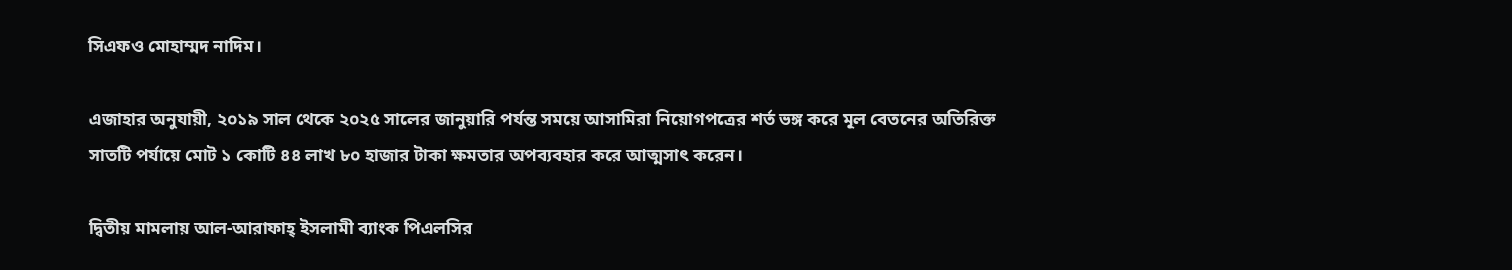সিএফও মোহাম্মদ নাদিম।

এজাহার অনুযায়ী, ২০১৯ সাল থেকে ২০২৫ সালের জানুয়ারি পর্যন্ত সময়ে আসামিরা নিয়োগপত্রের শর্ত ভঙ্গ করে মূল বেতনের অতিরিক্ত সাতটি পর্যায়ে মোট ১ কোটি ৪৪ লাখ ৮০ হাজার টাকা ক্ষমতার অপব্যবহার করে আত্মসাৎ করেন।

দ্বিতীয় মামলায় আল-আরাফাহ্ ইসলামী ব্যাংক পিএলসির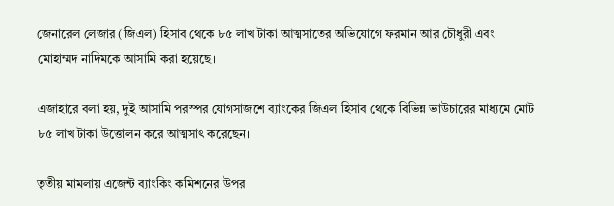জেনারেল লেজার (জিএল) হিসাব থেকে ৮৫ লাখ টাকা আত্মসাতের অভিযোগে ফরমান আর চৌধুরী এবং মোহাম্মদ নাদিমকে আসামি করা হয়েছে।

এজাহারে বলা হয়, দুই আসামি পরস্পর যোগসাজশে ব্যাংকের জিএল হিসাব থেকে বিভিন্ন ভাউচারের মাধ্যমে মোট ৮৫ লাখ টাকা উত্তোলন করে আত্মসাৎ করেছেন।

তৃতীয় মামলায় এজেন্ট ব্যাংকিং কমিশনের উপর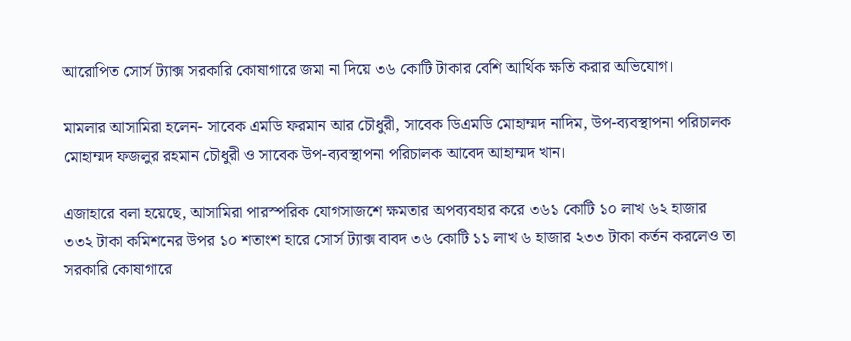আরোপিত সোর্স ট্যাক্স সরকারি কোষাগারে জমা না দিয়ে ৩৬ কোটি টাকার বেশি আর্থিক ক্ষতি করার অভিযোগ।

মামলার আসামিরা হলেন- সাবেক এমডি ফরমান আর চৌধুরী, সাবেক ডিএমডি মোহাম্মদ নাদিম, উপ-ব্যবস্থাপনা পরিচালক মোহাম্মদ ফজলুর রহমান চৌধুরী ও সাবেক উপ-ব্যবস্থাপনা পরিচালক আবেদ আহাম্মদ খান।

এজাহারে বলা হয়েছে, আসামিরা পারস্পরিক যোগসাজশে ক্ষমতার অপব্যবহার করে ৩৬১ কোটি ১০ লাখ ৬২ হাজার ৩৩২ টাকা কমিশনের উপর ১০ শতাংশ হারে সোর্স ট্যাক্স বাবদ ৩৬ কোটি ১১ লাখ ৬ হাজার ২৩৩ টাকা কর্তন করলেও তা সরকারি কোষাগারে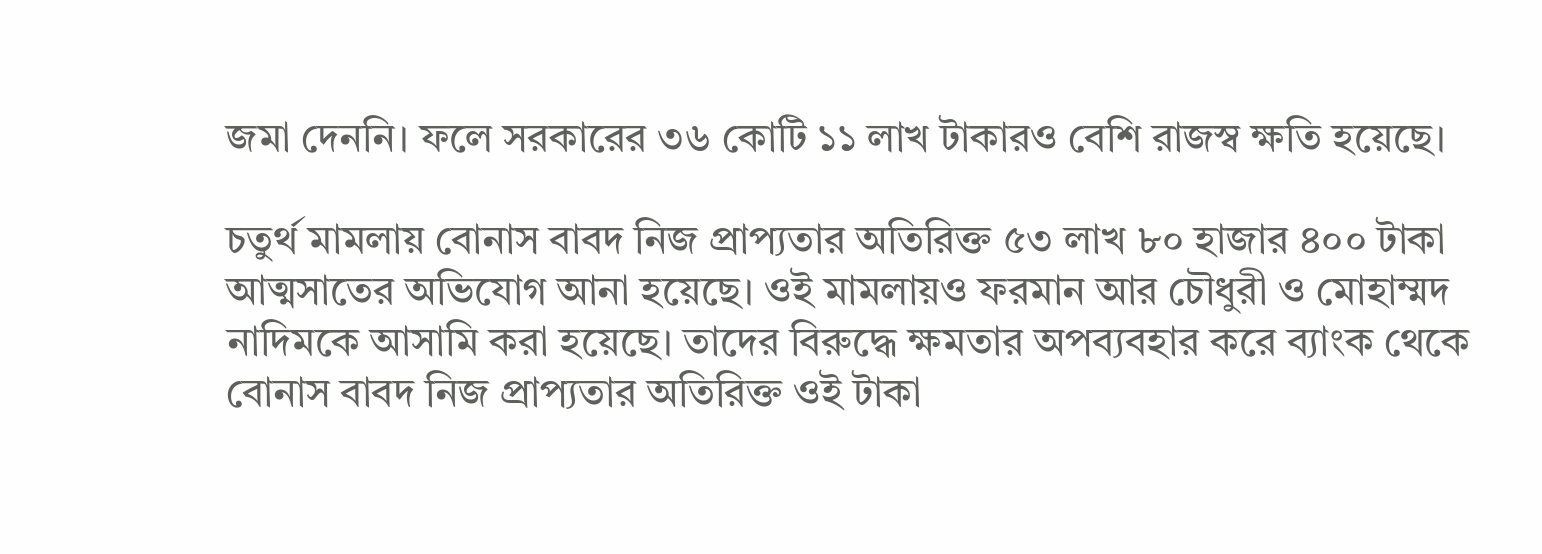জমা দেননি। ফলে সরকারের ৩৬ কোটি ১১ লাখ টাকারও বেশি রাজস্ব ক্ষতি হয়েছে।

চতুর্থ মামলায় বোনাস বাবদ নিজ প্রাপ্যতার অতিরিক্ত ৫৩ লাখ ৮০ হাজার ৪০০ টাকা আত্মসাতের অভিযোগ আনা হয়েছে। ওই মামলায়ও ফরমান আর চৌধুরী ও মোহাম্মদ নাদিমকে আসামি করা হয়েছে। তাদের বিরুদ্ধে ক্ষমতার অপব্যবহার করে ব্যাংক থেকে বোনাস বাবদ নিজ প্রাপ্যতার অতিরিক্ত ওই টাকা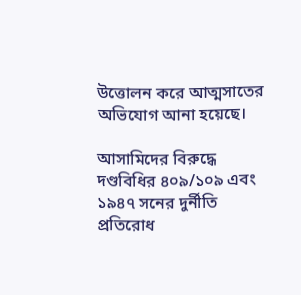উত্তোলন করে আত্মসাতের অভিযোগ আনা হয়েছে।

আসামিদের বিরুদ্ধে দণ্ডবিধির ৪০৯/১০৯ এবং ১৯৪৭ সনের দুর্নীতি প্রতিরোধ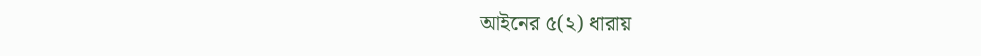আইনের ৫(২) ধারায়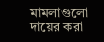মামলাগুলো দায়ের করা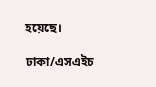হয়েছে।

ঢাকা/এসএইচ